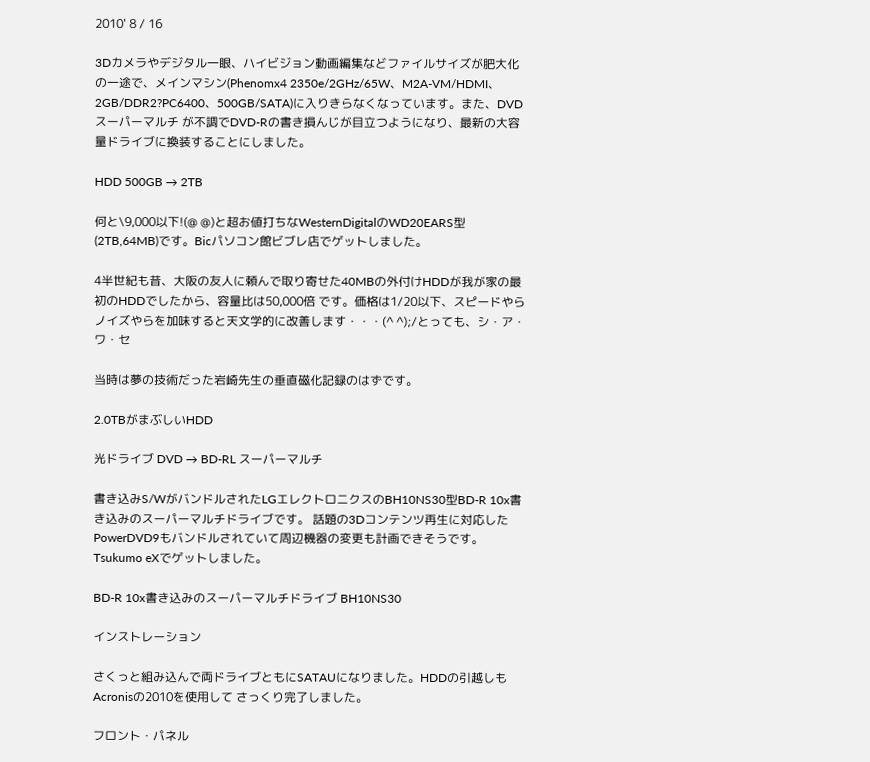2010' 8 / 16

3Dカメラやデジタル一眼、ハイビジョン動画編集などファイルサイズが肥大化の一途で、メインマシン(Phenomx4 2350e/2GHz/65W、M2A-VM/HDMI、2GB/DDR2?PC6400、500GB/SATA)に入りきらなくなっています。また、DVDスーパーマルチ が不調でDVD-Rの書き損んじが目立つようになり、最新の大容量ドライブに換装することにしました。

HDD 500GB → 2TB

何と\9,000以下!(@ @)と超お値打ちなWesternDigitalのWD20EARS型 (2TB,64MB)です。Bicパソコン館ビブレ店でゲットしました。

4半世紀も昔、大阪の友人に頼んで取り寄せた40MBの外付けHDDが我が家の最初のHDDでしたから、容量比は50,000倍 です。価格は1/20以下、スピードやらノイズやらを加味すると天文学的に改善します・・・(^ ^);/とっても、シ・ア・ワ・セ

当時は夢の技術だった岩崎先生の垂直磁化記録のはずです。

2.0TBがまぶしいHDD

光ドライブ DVD → BD-RL スーパーマルチ

書き込みS/WがバンドルされたLGエレクトロニクスのBH10NS30型BD-R 10x書き込みのスーパーマルチドライブです。 話題の3Dコンテンツ再生に対応したPowerDVD9もバンドルされていて周辺機器の変更も計画できそうです。Tsukumo eXでゲットしました。

BD-R 10x書き込みのスーパーマルチドライブ BH10NS30

インストレーション

さくっと組み込んで両ドライブともにSATAUになりました。HDDの引越しもAcronisの2010を使用して さっくり完了しました。

フロント・パネル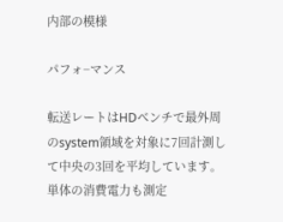内部の模様

パフォ−マンス

転送レートはHDベンチで最外周のsystem領域を対象に7回計測して中央の3回を平均しています。単体の消費電力も測定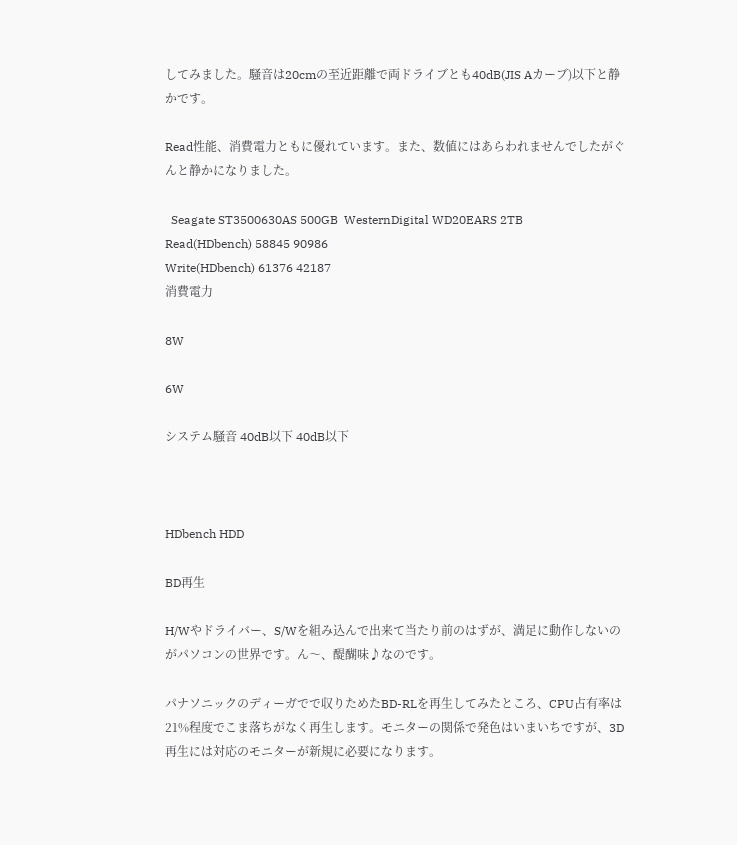してみました。騒音は20cmの至近距離で両ドライブとも40dB(JIS Aカーブ)以下と静かです。

Read性能、消費電力ともに優れています。また、数値にはあらわれませんでしたがぐんと静かになりました。

  Seagate ST3500630AS 500GB  WesternDigital WD20EARS 2TB
Read(HDbench) 58845 90986
Write(HDbench) 61376 42187
消費電力

8W

6W

システム騒音 40dB以下 40dB以下



HDbench HDD

BD再生

H/Wやドライバー、S/Wを組み込んで出来て当たり前のはずが、満足に動作しないのがパソコンの世界です。ん〜、醍醐味♪なのです。

パナソニックのディーガでで収りためたBD-RLを再生してみたところ、CPU占有率は21%程度でこま落ちがなく再生します。モニターの関係で発色はいまいちですが、3D再生には対応のモニターが新規に必要になります。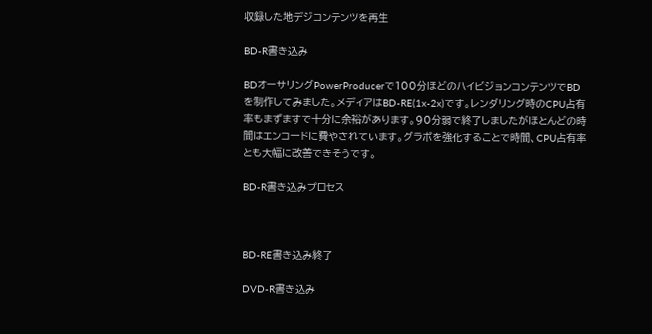収録した地デジコンテンツを再生

BD-R書き込み

BDオーサリングPowerProducerで100分ほどのハイビジョンコンテンツでBDを制作してみました。メディアはBD-RE(1x-2x)です。レンダリング時のCPU占有率もまずますで十分に余裕があります。90分弱で終了しましたがほとんどの時間はエンコードに費やされています。グラボを強化することで時間、CPU占有率とも大幅に改善できそうです。

BD-R書き込みプロセス



BD-RE書き込み終了

DVD-R書き込み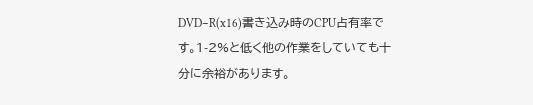DVD−R(x16)書き込み時のCPU占有率です。1-2%と低く他の作業をしていても十分に余裕があります。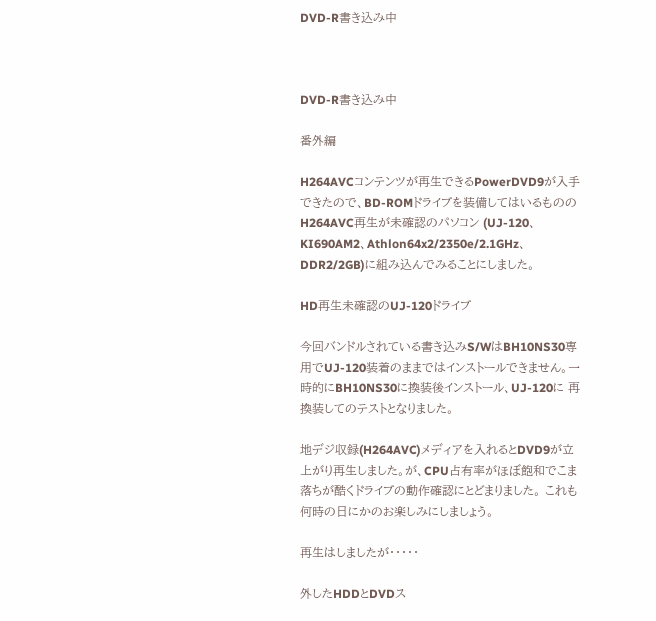DVD-R書き込み中



DVD-R書き込み中

番外編

H264AVCコンテンツが再生できるPowerDVD9が入手できたので、BD-ROMドライブを装備してはいるもののH264AVC再生が未確認のパソコン (UJ-120、KI690AM2、Athlon64x2/2350e/2.1GHz、DDR2/2GB)に組み込んでみることにしました。

HD再生未確認のUJ-120ドライブ

今回バンドルされている書き込みS/WはBH10NS30専用でUJ-120装着のままではインストールできません。一時的にBH10NS30に換装後インストール、UJ-120に 再換装してのテストとなりました。

地デジ収録(H264AVC)メディアを入れるとDVD9が立上がり再生しました。が、CPU占有率がほぼ飽和でこま落ちが酷くドライブの動作確認にとどまりました。 これも何時の日にかのお楽しみにしましょう。

再生はしましたが・・・・・

外したHDDとDVDス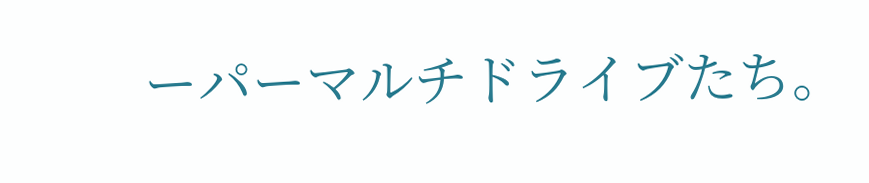ーパーマルチドライブたち。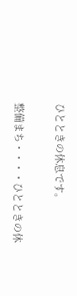ひとときの休息です。

整備まち・・・・ひとときの休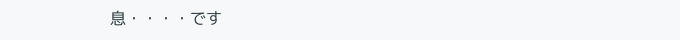息・・・・です